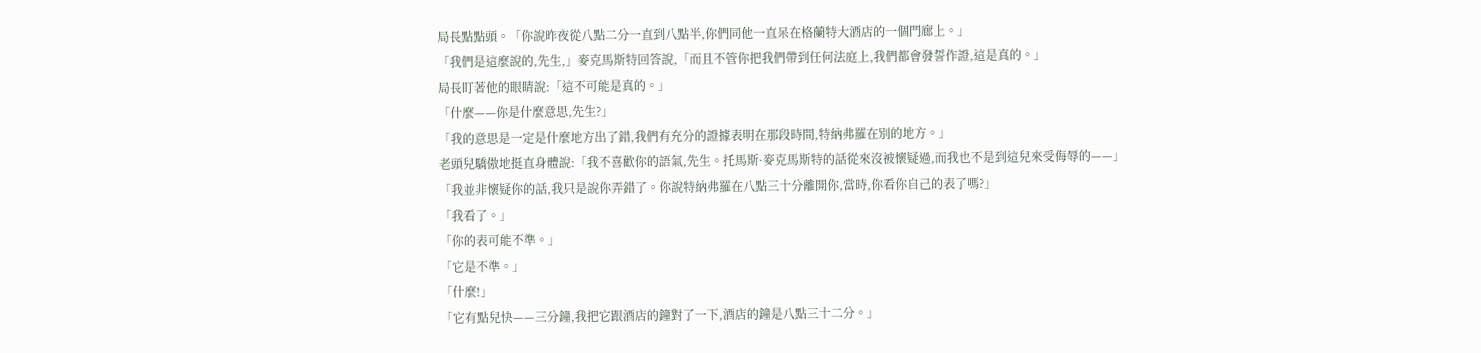局長點點頭。「你說昨夜從八點二分一直到八點半,你們同他一直呆在格蘭特大酒店的一個門廊上。」
「我們是這麼說的,先生,」麥克馬斯特回答說,「而且不管你把我們帶到任何法庭上,我們都會發誓作證,這是真的。」
局長盯著他的眼睛說:「這不可能是真的。」
「什麼——你是什麼意思,先生?」
「我的意思是一定是什麼地方出了錯,我們有充分的證據表明在那段時間,特納弗羅在別的地方。」
老頭兒驕傲地挺直身體說:「我不喜歡你的語氣,先生。托馬斯·麥克馬斯特的話從來沒被懷疑過,而我也不是到這兒來受侮辱的——」
「我並非懷疑你的話,我只是說你弄錯了。你說特納弗羅在八點三十分離開你,當時,你看你自己的表了嗎?」
「我看了。」
「你的表可能不準。」
「它是不準。」
「什麼!」
「它有點兒快——三分鐘,我把它跟酒店的鐘對了一下,酒店的鐘是八點三十二分。」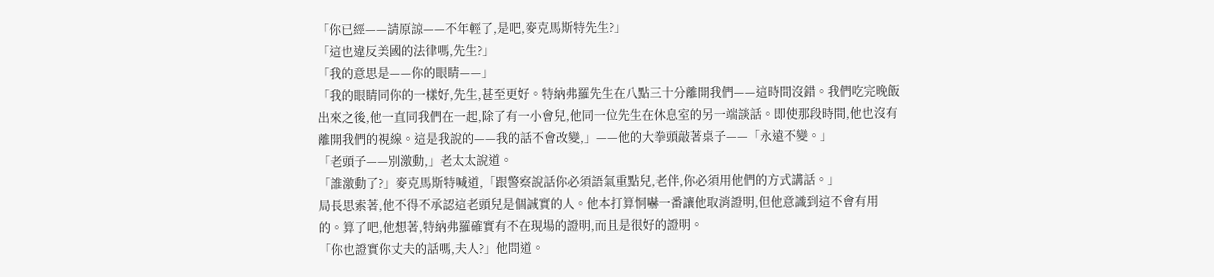「你已經——請原諒——不年輕了,是吧,麥克馬斯特先生?」
「這也違反美國的法律嗎,先生?」
「我的意思是——你的眼睛——」
「我的眼睛同你的一樣好,先生,甚至更好。特納弗羅先生在八點三十分離開我們——這時間沒錯。我們吃完晚飯出來之後,他一直同我們在一起,除了有一小會兒,他同一位先生在休息室的另一端談話。即使那段時間,他也沒有離開我們的視線。這是我說的——我的話不會改變,」——他的大拳頭敲著桌子——「永遠不變。」
「老頭子——別激動,」老太太說道。
「誰激動了?」麥克馬斯特喊道,「跟警察說話你必須語氣重點兒,老伴,你必須用他們的方式講話。」
局長思索著,他不得不承認這老頭兒是個誠實的人。他本打算恫嚇一番讓他取消證明,但他意識到這不會有用的。算了吧,他想著,特納弗羅確實有不在現場的證明,而且是很好的證明。
「你也證實你丈夫的話嗎,夫人?」他問道。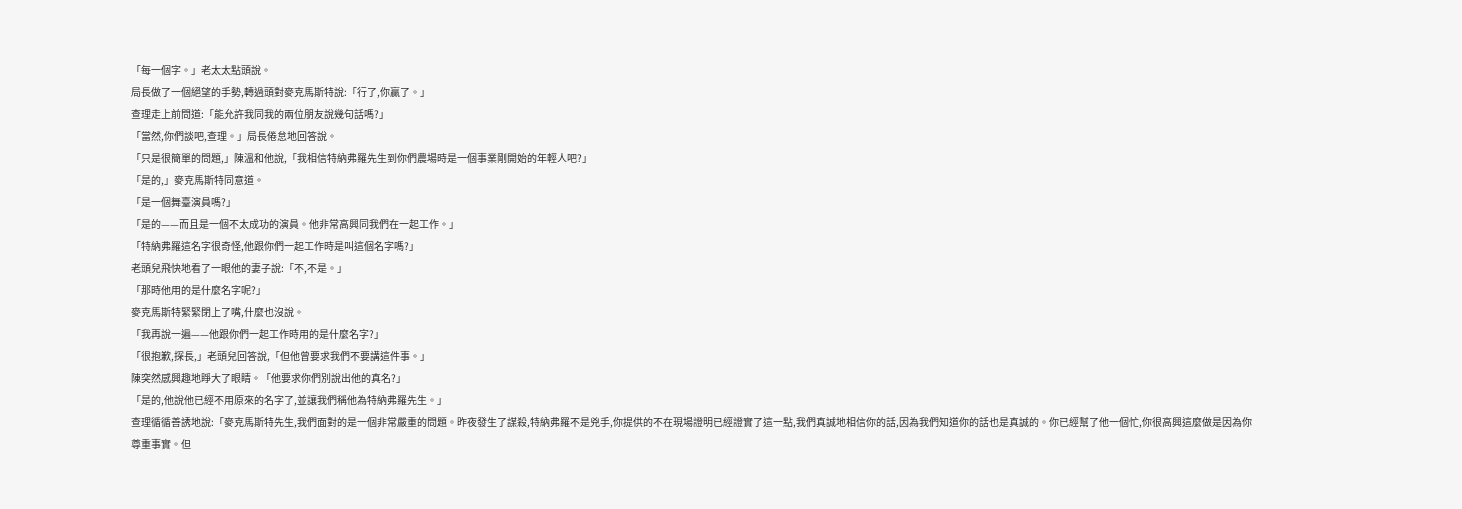「每一個字。」老太太點頭說。
局長做了一個絕望的手勢,轉過頭對麥克馬斯特說:「行了,你贏了。」
查理走上前問道:「能允許我同我的兩位朋友說幾句話嗎?」
「當然,你們談吧,查理。」局長倦怠地回答說。
「只是很簡單的問題,」陳溫和他說,「我相信特納弗羅先生到你們農場時是一個事業剛開始的年輕人吧?」
「是的,」麥克馬斯特同意道。
「是一個舞臺演員嗎?」
「是的——而且是一個不太成功的演員。他非常高興同我們在一起工作。」
「特納弗羅這名字很奇怪,他跟你們一起工作時是叫這個名字嗎?」
老頭兒飛快地看了一眼他的妻子說:「不,不是。」
「那時他用的是什麼名字呢?」
麥克馬斯特緊緊閉上了嘴,什麼也沒說。
「我再說一遍——他跟你們一起工作時用的是什麼名字?」
「很抱歉,探長,」老頭兒回答說,「但他曾要求我們不要講這件事。」
陳突然感興趣地睜大了眼睛。「他要求你們別說出他的真名?」
「是的,他說他已經不用原來的名字了,並讓我們稱他為特納弗羅先生。」
查理循循善誘地說:「麥克馬斯特先生,我們面對的是一個非常嚴重的問題。昨夜發生了謀殺,特納弗羅不是兇手,你提供的不在現場證明已經證實了這一點,我們真誠地相信你的話,因為我們知道你的話也是真誠的。你已經幫了他一個忙,你很高興這麼做是因為你尊重事實。但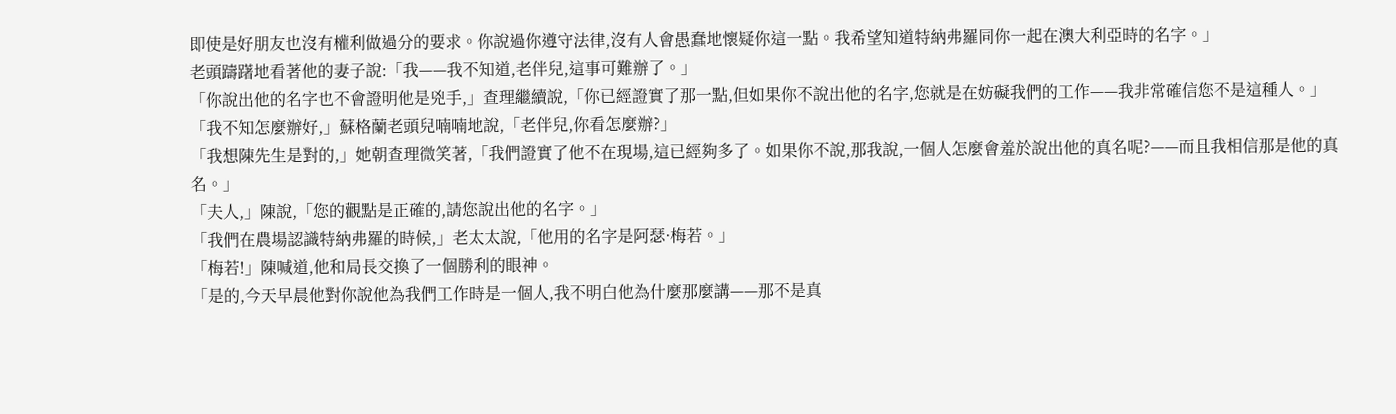即使是好朋友也沒有權利做過分的要求。你說過你遵守法律,沒有人會愚蠢地懷疑你這一點。我希望知道特納弗羅同你一起在澳大利亞時的名字。」
老頭躊躇地看著他的妻子說:「我——我不知道,老伴兒,這事可難辦了。」
「你說出他的名字也不會證明他是兇手,」查理繼續說,「你已經證實了那一點,但如果你不說出他的名字,您就是在妨礙我們的工作——我非常確信您不是這種人。」
「我不知怎麼辦好,」蘇格蘭老頭兒喃喃地說,「老伴兒,你看怎麼辦?」
「我想陳先生是對的,」她朝查理微笑著,「我們證實了他不在現場,這已經夠多了。如果你不說,那我說,一個人怎麼會羞於說出他的真名呢?——而且我相信那是他的真名。」
「夫人,」陳說,「您的觀點是正確的,請您說出他的名字。」
「我們在農場認識特納弗羅的時候,」老太太說,「他用的名字是阿瑟·梅若。」
「梅若!」陳喊道,他和局長交換了一個勝利的眼神。
「是的,今天早晨他對你說他為我們工作時是一個人,我不明白他為什麼那麼講——那不是真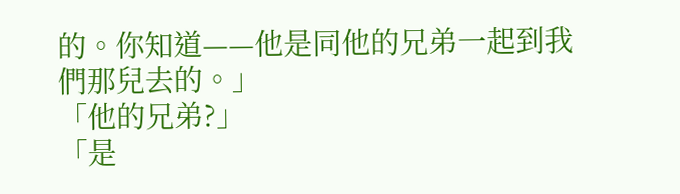的。你知道——他是同他的兄弟一起到我們那兒去的。」
「他的兄弟?」
「是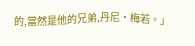的,當然是他的兄弟,丹尼·梅若。」